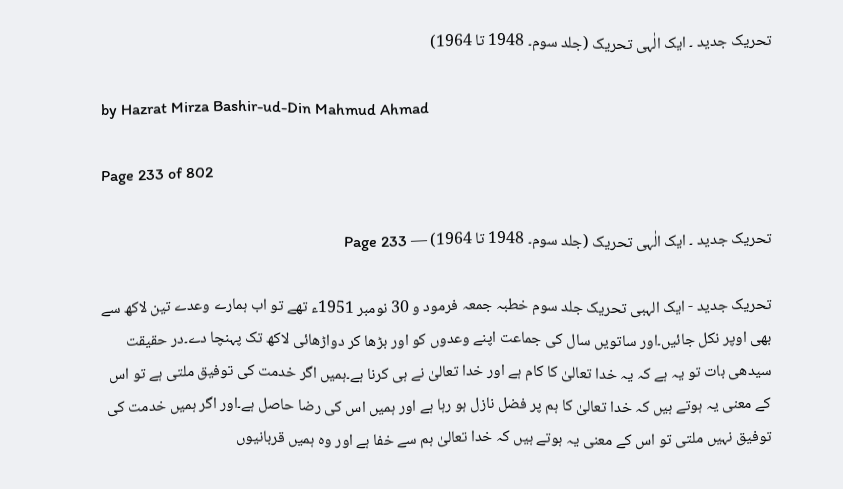تحریک جدید ۔ ایک الٰہی تحریک (جلد سوم۔ 1948 تا 1964)

by Hazrat Mirza Bashir-ud-Din Mahmud Ahmad

Page 233 of 802

تحریک جدید ۔ ایک الٰہی تحریک (جلد سوم۔ 1948 تا 1964) — Page 233

تحریک جدید - ایک الہبی تحریک جلد سوم خطبہ جمعہ فرمود و 30 نومبر 1951ء تھے تو اب ہمارے وعدے تین لاکھ سے بھی اوپر نکل جائیں۔اور ساتویں سال کی جماعت اپنے وعدوں کو اور بڑھا کر دواڑھائی لاکھ تک پہنچا دے۔در حقیقت سیدھی بات تو یہ ہے کہ یہ خدا تعالیٰ کا کام ہے اور خدا تعالیٰ نے ہی کرنا ہے۔ہمیں اگر خدمت کی توفیق ملتی ہے تو اس کے معنی یہ ہوتے ہیں کہ خدا تعالیٰ کا ہم پر فضل نازل ہو رہا ہے اور ہمیں اس کی رضا حاصل ہے۔اور اگر ہمیں خدمت کی توفیق نہیں ملتی تو اس کے معنی یہ ہوتے ہیں کہ خدا تعالیٰ ہم سے خفا ہے اور وہ ہمیں قربانیوں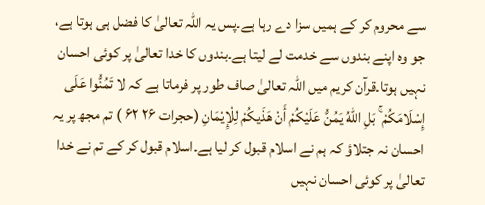سے محروم کر کے ہمیں سزا دے رہا ہے۔پس یہ اللہ تعالیٰ کا فضل ہی ہوتا ہے، جو وہ اپنے بندوں سے خدمت لے لیتا ہے۔بندوں کا خدا تعالیٰ پر کوئی احسان نہیں ہوتا۔قرآن کریم میں اللہ تعالیٰ صاف طور پر فرماتا ہے کہ لا تَمُنُّوا عَلَى إِسْلَامَكُمْ ۚ بَلِ اللهُ يَمُنُّ عَلَيْكُمْ أَنْ هَذَيكُمْ لِلْإِيْمَانِ (حجرات ۲۶ ۶۲ ) تم مجھ پر یہ احسان نہ جتلاؤ کہ ہم نے اسلام قبول کر لیا ہے۔اسلام قبول کر کے تم نے خدا تعالیٰ پر کوئی احسان نہیں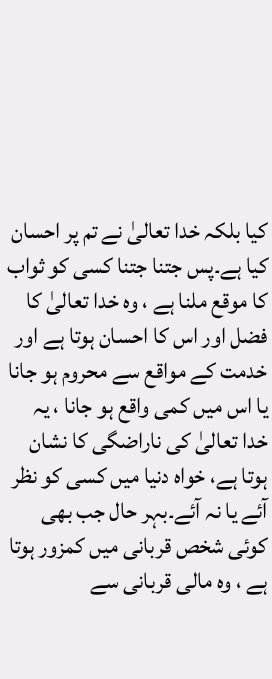کیا بلکہ خدا تعالیٰ نے تم پر احسان کیا ہے۔پس جتنا جتنا کسی کو ثواب کا موقع ملنا ہے ، وہ خدا تعالیٰ کا فضل اور اس کا احسان ہوتا ہے اور خدمت کے مواقع سے محروم ہو جانا یا اس میں کمی واقع ہو جانا ، یہ خدا تعالیٰ کی ناراضگی کا نشان ہوتا ہے، خواہ دنیا میں کسی کو نظر آئے یا نہ آئے۔بہر حال جب بھی کوئی شخص قربانی میں کمزور ہوتا ہے ، وہ مالی قربانی سے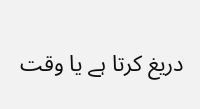دریغ کرتا ہے یا وقت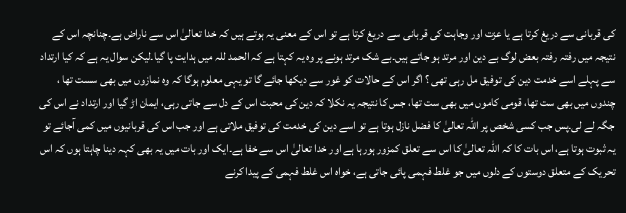کی قربانی سے دریغ کرتا ہے یا عزت اور وجاہت کی قربانی سے دریغ کرتا ہے تو اس کے معنی یہ ہوتے ہیں کہ خدا تعالیٰ اس سے ناراض ہے۔چنانچہ اس کے نتیجہ میں رفتہ رفتہ بعض لوگ بے دین اور مرتد ہو جاتے ہیں۔بے شک مرتد ہونے پر وہ یہ کہتا ہے کہ الحمد للہ میں ہدایت پا گیا۔لیکن سوال یہ ہے کہ کیا ارتداد سے پہلے اسے خدمت دین کی توفیق مل رہی تھی ؟ اگر اس کے حالات کو غور سے دیکھا جائے گا تو یہی معلوم ہوگا کہ وہ نمازوں میں بھی سست تھا ، چندوں میں بھی ست تھا، قومی کاموں میں بھی ست تھا، جس کا نتیجہ یہ نکلا کہ دین کی محبت اس کے دل سے جاتی رہی، ایمان اڑ گیا اور ارتداد نے اس کی جگہ لے لی۔پس جب کسی شخص پر اللہ تعالیٰ کا فضل نازل ہوتا ہے تو اسے دین کی خدمت کی توفیق ملاتی ہے اور جب اس کی قربانیوں میں کمی آجائے تو یہ ثبوت ہوتا ہے، اس بات کا کہ اللہ تعالیٰ کا اس سے تعلق کمزور ہورہا ہے اور خدا تعالیٰ اس سے خفا ہے۔ایک اور بات میں یہ بھی کہہ دینا چاہتا ہوں کہ اس تحریک کے متعلق دوستوں کے دلوں میں جو غلط فہمی پائی جاتی ہے، خواہ اس غلط فہمی کے پیدا کرنے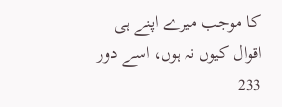کا موجب میرے اپنے ہی اقوال کیوں نہ ہوں، اسے دور 233